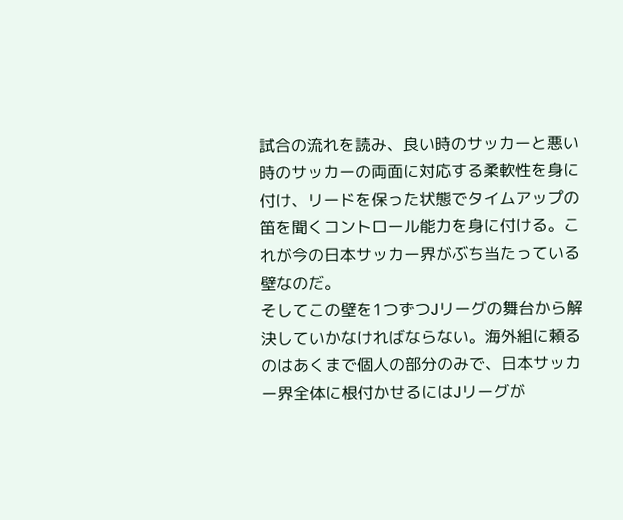試合の流れを読み、良い時のサッカーと悪い時のサッカーの両面に対応する柔軟性を身に付け、リードを保った状態でタイムアップの笛を聞くコントロール能力を身に付ける。これが今の日本サッカー界がぶち当たっている壁なのだ。
そしてこの壁を1つずつJリーグの舞台から解決していかなければならない。海外組に頼るのはあくまで個人の部分のみで、日本サッカー界全体に根付かせるにはJリーグが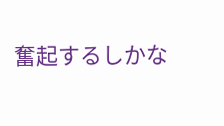奮起するしかな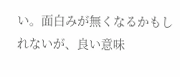い。面白みが無くなるかもしれないが、良い意味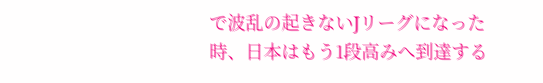で波乱の起きないJリーグになった時、日本はもう1段高みへ到達する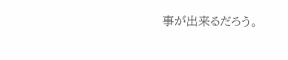事が出来るだろう。